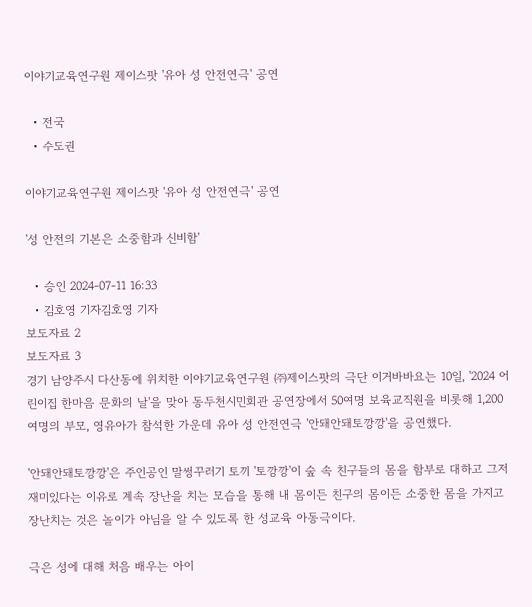이야기교육연구원 제이스팟 '유아 성 안전연극' 공연

  • 전국
  • 수도권

이야기교육연구원 제이스팟 '유아 성 안전연극' 공연

'성 안전의 기본은 소중함과 신비함'

  • 승인 2024-07-11 16:33
  • 김호영 기자김호영 기자
보도자료 2
보도자료 3
경기 남양주시 다산동에 위치한 이야기교육연구원 ㈜제이스팟의 극단 이거바바요는 10일, '2024 어린이집 한마음 문화의 날'을 맞아 동두천시민회관 공연장에서 50여명 보육교직원을 비롯해 1,200여명의 부모, 영유아가 참석한 가운데 유아 성 안전연극 '안돼안돼토깡깡'을 공연했다.

'안돼안돼토깡깡'은 주인공인 말썽꾸러기 토끼 '토깡깡'이 숲 속 친구들의 몸을 함부로 대하고 그저 재미있다는 이유로 계속 장난을 치는 모습을 통해 내 몸이든 친구의 몸이든 소중한 몸을 가지고 장난치는 것은 놀이가 아님을 알 수 있도록 한 성교육 아동극이다.

극은 성에 대해 처음 배우는 아이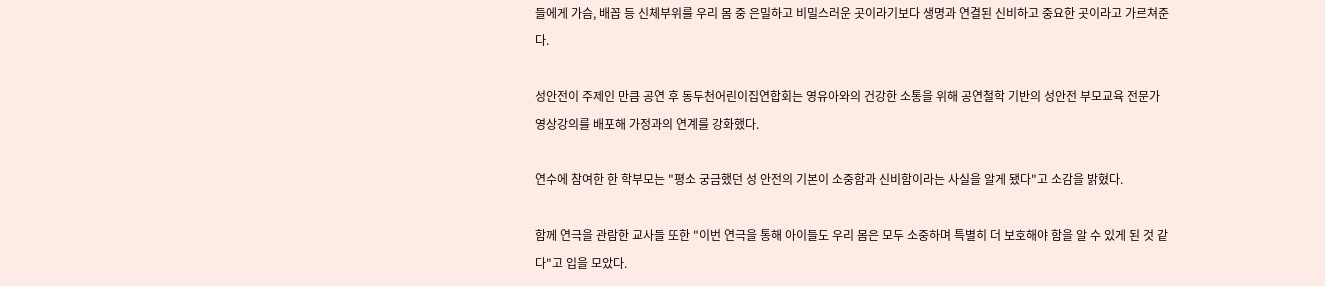들에게 가슴, 배꼽 등 신체부위를 우리 몸 중 은밀하고 비밀스러운 곳이라기보다 생명과 연결된 신비하고 중요한 곳이라고 가르쳐준다.

성안전이 주제인 만큼 공연 후 동두천어린이집연합회는 영유아와의 건강한 소통을 위해 공연철학 기반의 성안전 부모교육 전문가 영상강의를 배포해 가정과의 연계를 강화했다.

연수에 참여한 한 학부모는 "평소 궁금했던 성 안전의 기본이 소중함과 신비함이라는 사실을 알게 됐다"고 소감을 밝혔다.

함께 연극을 관람한 교사들 또한 "이번 연극을 통해 아이들도 우리 몸은 모두 소중하며 특별히 더 보호해야 함을 알 수 있게 된 것 같다"고 입을 모았다.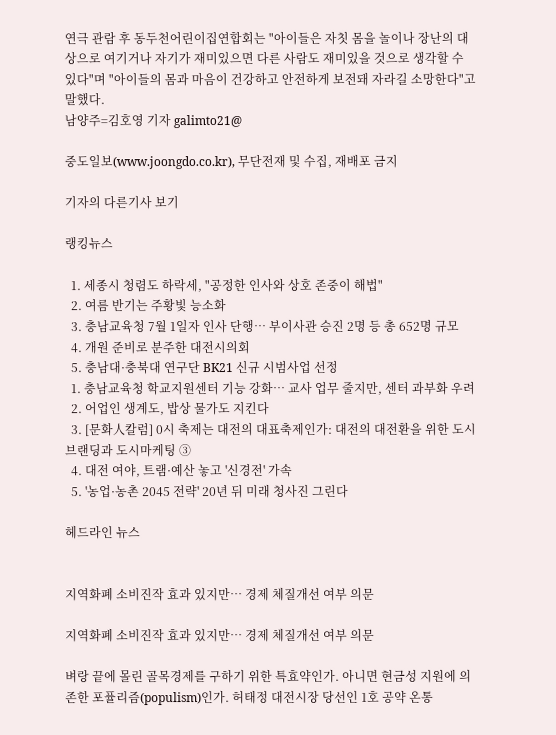연극 관람 후 동두천어린이집연합회는 "아이들은 자칫 몸을 놀이나 장난의 대상으로 여기거나 자기가 재미있으면 다른 사람도 재미있을 것으로 생각할 수 있다"며 "아이들의 몸과 마음이 건강하고 안전하게 보전돼 자라길 소망한다"고 말했다.
남양주=김호영 기자 galimto21@

중도일보(www.joongdo.co.kr), 무단전재 및 수집, 재배포 금지

기자의 다른기사 보기

랭킹뉴스

  1. 세종시 청렴도 하락세, "공정한 인사와 상호 존중이 해법"
  2. 여름 반기는 주황빛 능소화
  3. 충남교육청 7월 1일자 인사 단행… 부이사관 승진 2명 등 총 652명 규모
  4. 개원 준비로 분주한 대전시의회
  5. 충남대·충북대 연구단 BK21 신규 시범사업 선정
  1. 충남교육청 학교지원센터 기능 강화… 교사 업무 줄지만, 센터 과부화 우려
  2. 어업인 생계도, 밥상 물가도 지킨다
  3. [문화人칼럼] 0시 축제는 대전의 대표축제인가: 대전의 대전환을 위한 도시브랜딩과 도시마케팅 ③
  4. 대전 여야, 트램·예산 놓고 '신경전' 가속
  5. '농업·농촌 2045 전략' 20년 뒤 미래 청사진 그린다

헤드라인 뉴스


지역화폐 소비진작 효과 있지만… 경제 체질개선 여부 의문

지역화폐 소비진작 효과 있지만… 경제 체질개선 여부 의문

벼랑 끝에 몰린 골목경제를 구하기 위한 특효약인가. 아니면 현금성 지원에 의존한 포퓰리즘(populism)인가. 허태정 대전시장 당선인 1호 공약 온통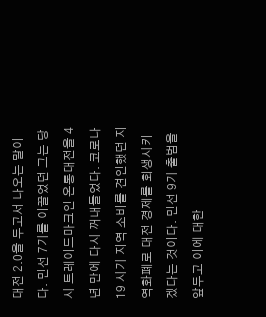대전 2.0을 두고서 나오는 말이다. 민선 7기를 이끌었던 그는 당시 트레이드마크인 온통대전을 4년 만에 다시 꺼내들었다. 코로나19 시기 지역 소비를 견인했던 지역화폐로 대전 경제를 회생시키겠다는 것이다. 민선 9기 출범을 앞두고 이에 대한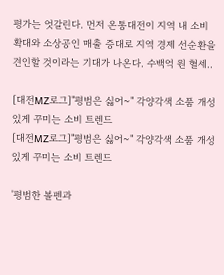평가는 엇갈린다. 먼저 온통대전이 지역 내 소비 확대와 소상공인 매출 증대로 지역 경제 선순환을 견인할 것이라는 기대가 나온다. 수백억 원 혈세..

[대전MZ로그]"평범은 싫어~" 각양각색 소품 개성있게 꾸미는 소비 트렌드
[대전MZ로그]"평범은 싫어~" 각양각색 소품 개성있게 꾸미는 소비 트렌드

'평범한 볼펜과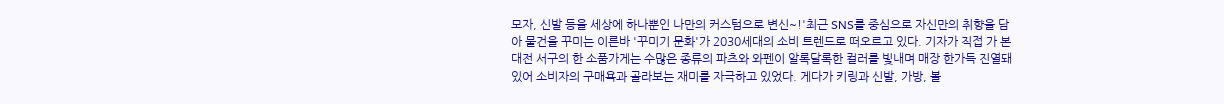모자, 신발 등을 세상에 하나뿐인 나만의 커스텀으로 변신~!'최근 SNS를 중심으로 자신만의 취향을 담아 물건을 꾸미는 이른바 '꾸미기 문화'가 2030세대의 소비 트렌드로 떠오르고 있다. 기자가 직접 가 본 대전 서구의 한 소품가게는 수많은 종류의 파츠와 와펜이 알록달록한 컬러를 빛내며 매장 한가득 진열돼 있어 소비자의 구매욕과 골라보는 재미를 자극하고 있었다. 게다가 키링과 신발, 가방, 볼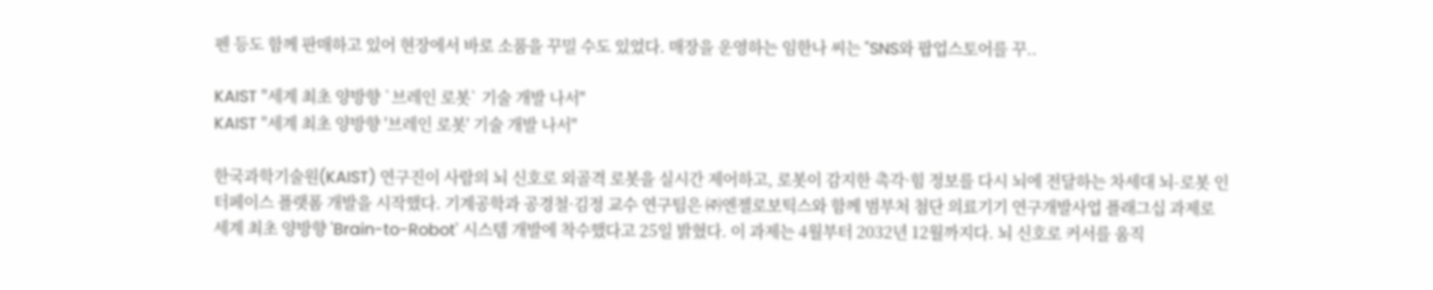펜 등도 함께 판매하고 있어 현장에서 바로 소품을 꾸밀 수도 있었다. 매장을 운영하는 임한나 씨는 "SNS와 팝업스토어를 꾸..

KAIST "세계 최초 양방향 `브레인 로봇` 기술 개발 나서"
KAIST "세계 최초 양방향 '브레인 로봇' 기술 개발 나서"

한국과학기술원(KAIST) 연구진이 사람의 뇌 신호로 외골격 로봇을 실시간 제어하고, 로봇이 감지한 촉각·힘 정보를 다시 뇌에 전달하는 차세대 뇌-로봇 인터페이스 플랫폼 개발을 시작했다. 기계공학과 공경철·김정 교수 연구팀은 ㈜엔젤로보틱스와 함께 범부처 첨단 의료기기 연구개발사업 플래그십 과제로 세계 최초 양방향 'Brain-to-Robot' 시스템 개발에 착수했다고 25일 밝혔다. 이 과제는 4월부터 2032년 12월까지다. 뇌 신호로 커서를 움직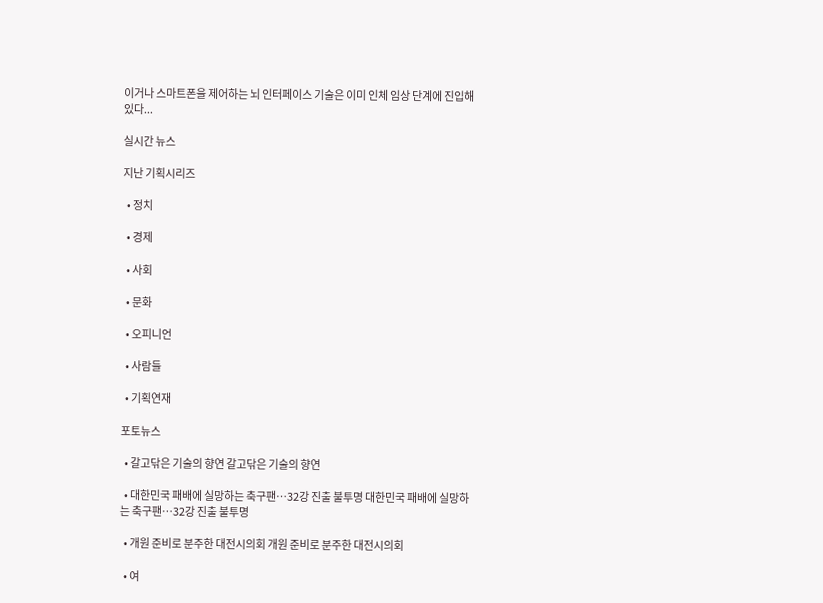이거나 스마트폰을 제어하는 뇌 인터페이스 기술은 이미 인체 임상 단계에 진입해 있다...

실시간 뉴스

지난 기획시리즈

  • 정치

  • 경제

  • 사회

  • 문화

  • 오피니언

  • 사람들

  • 기획연재

포토뉴스

  • 갈고닦은 기술의 향연 갈고닦은 기술의 향연

  • 대한민국 패배에 실망하는 축구팬…32강 진출 불투명 대한민국 패배에 실망하는 축구팬…32강 진출 불투명

  • 개원 준비로 분주한 대전시의회 개원 준비로 분주한 대전시의회

  • 여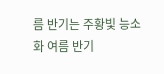름 반기는 주황빛 능소화 여름 반기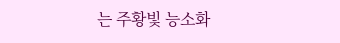는 주황빛 능소화